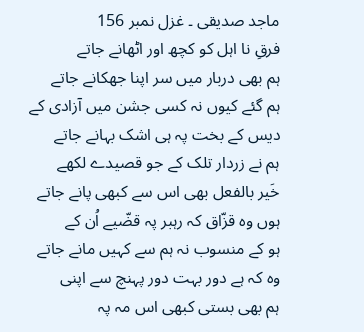ماجد صدیقی ۔ غزل نمبر 156
فرقِ نا اہل کو کچھ اور اٹھانے جاتے
ہم بھی دربار میں سر اپنا جھکانے جاتے
ہم گئے کیوں نہ کسی جشن میں آزادی کے
دیس کے بخت پہ ہی اشک بہانے جاتے
ہم نے زردار تلک کے جو قصیدے لکھے
خَیر بالفعل بھی اس سے کبھی پانے جاتے
ہوں وہ قزّاق کہ رہبر پہ قضّیے اُن کے
ہو کے منسوب نہ ہم سے کہیں مانے جاتے
وہ کہ ہے دور بہت دور پہنچ سے اپنی
ہم بھی بستی کبھی اس مہ پہ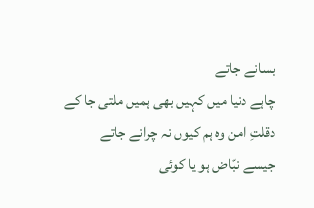بسانے جاتے
چاہے دنیا میں کہیں بھی ہمیں ملتی جا کے
دقلتِ امن وہ ہم کیوں نہ چرانے جاتے
جیسے نبّاض ہو یا کوئی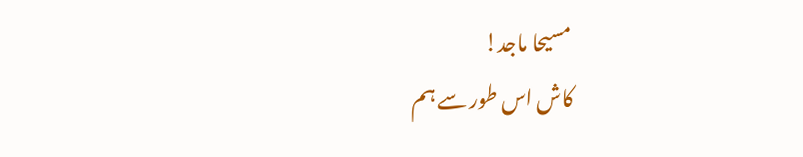مسیحا ماجد!
کاش اس طور سے ہم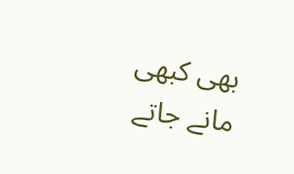بھی کبھی مانے جاتے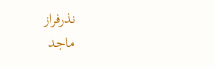نذرفراز
ماجد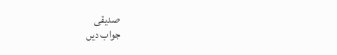صدیقی
جواب دیں